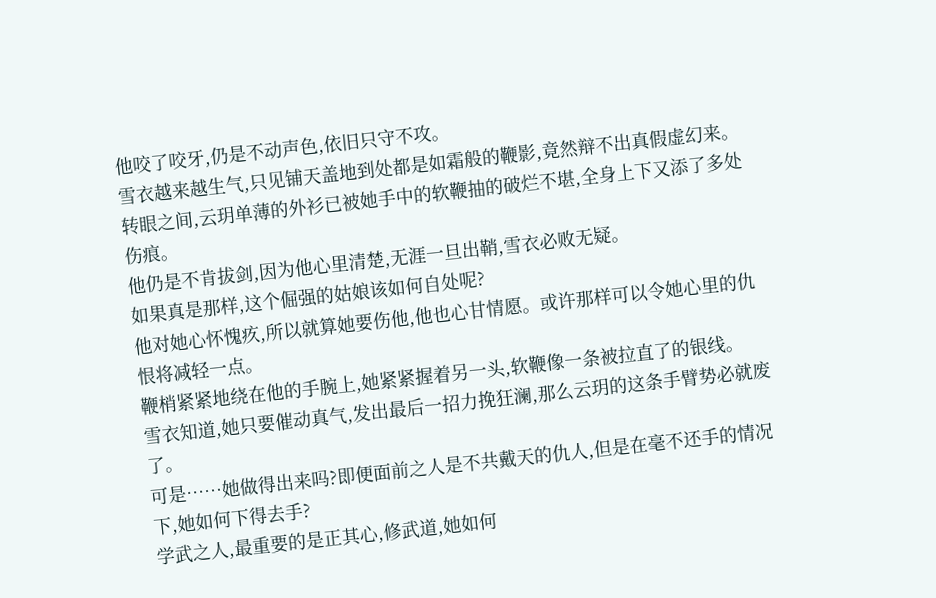他咬了咬牙,仍是不动声色,依旧只守不攻。
雪衣越来越生气,只见铺天盖地到处都是如霜般的鞭影,竟然辩不出真假虚幻来。
转眼之间,云玥单薄的外衫已被她手中的软鞭抽的破烂不堪,全身上下又添了多处伤痕。
他仍是不肯拔剑,因为他心里清楚,无涯一旦出鞘,雪衣必败无疑。
如果真是那样,这个倔强的姑娘该如何自处呢?
他对她心怀愧疚,所以就算她要伤他,他也心甘情愿。或许那样可以令她心里的仇恨将减轻一点。
鞭梢紧紧地绕在他的手腕上,她紧紧握着另一头,软鞭像一条被拉直了的银线。
雪衣知道,她只要催动真气,发出最后一招力挽狂澜,那么云玥的这条手臂势必就废了。
可是……她做得出来吗?即便面前之人是不共戴天的仇人,但是在毫不还手的情况下,她如何下得去手?
学武之人,最重要的是正其心,修武道,她如何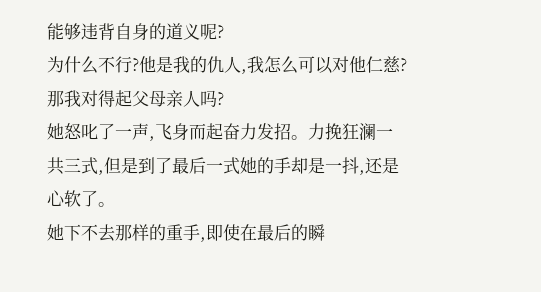能够违背自身的道义呢?
为什么不行?他是我的仇人,我怎么可以对他仁慈?那我对得起父母亲人吗?
她怒叱了一声,飞身而起奋力发招。力挽狂澜一共三式,但是到了最后一式她的手却是一抖,还是心软了。
她下不去那样的重手,即使在最后的瞬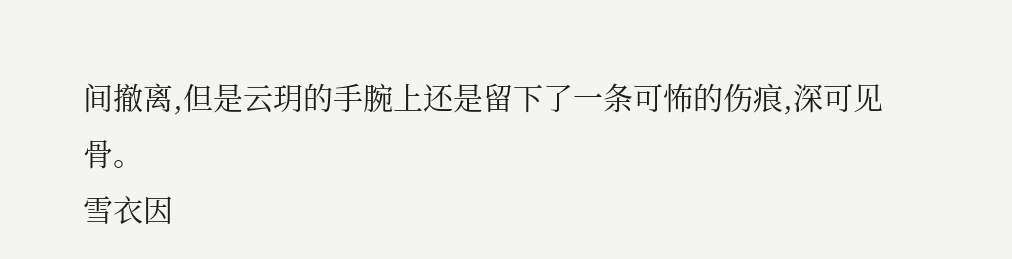间撤离,但是云玥的手腕上还是留下了一条可怖的伤痕,深可见骨。
雪衣因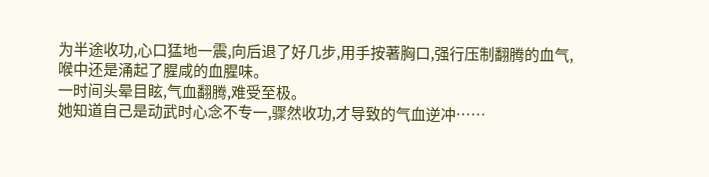为半途收功,心口猛地一震,向后退了好几步,用手按著胸口,强行压制翻腾的血气,喉中还是涌起了腥咸的血腥味。
一时间头晕目眩,气血翻腾,难受至极。
她知道自己是动武时心念不专一,骤然收功,才导致的气血逆冲……